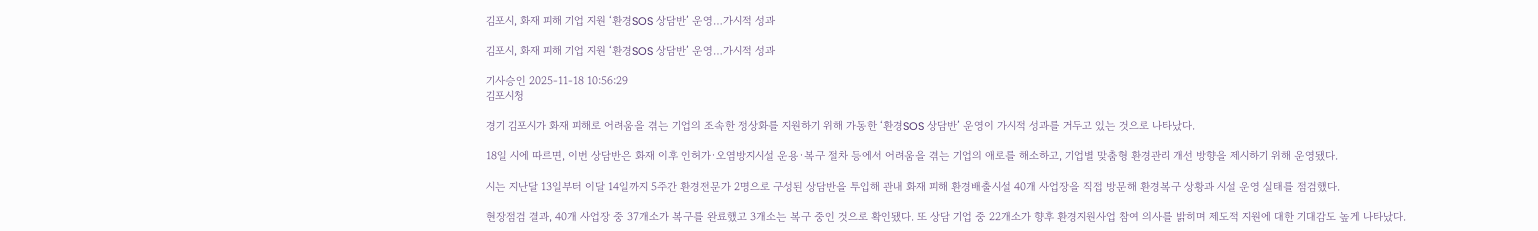김포시, 화재 피해 기업 지원 ‘환경SOS 상담반’ 운영…가시적 성과

김포시, 화재 피해 기업 지원 ‘환경SOS 상담반’ 운영…가시적 성과

기사승인 2025-11-18 10:56:29
김포시청

경기 김포시가 화재 피해로 어려움을 겪는 기업의 조속한 정상화를 지원하기 위해 가동한 ‘환경SOS 상담반’ 운영이 가시적 성과를 거두고 있는 것으로 나타났다.

18일 시에 따르면, 이번 상담반은 화재 이후 인허가·오염방지시설 운용·복구 절차 등에서 어려움을 겪는 기업의 애로를 해소하고, 기업별 맞춤형 환경관리 개선 방향을 제시하기 위해 운영됐다.

시는 지난달 13일부터 이달 14일까지 5주간 환경전문가 2명으로 구성된 상담반을 투입해 관내 화재 피해 환경배출시설 40개 사업장을 직접 방문해 환경복구 상황과 시설 운영 실태를 점검했다.

현장점검 결과, 40개 사업장 중 37개소가 복구를 완료했고 3개소는 복구 중인 것으로 확인됐다. 또 상담 기업 중 22개소가 향후 환경지원사업 참여 의사를 밝히며 제도적 지원에 대한 기대감도 높게 나타났다.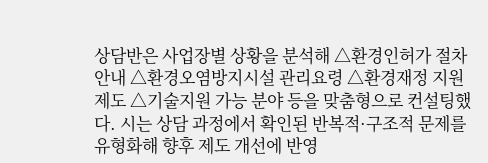상담반은 사업장별 상황을 분석해 △환경인허가 절차 안내 △환경오염방지시설 관리요령 △환경재정 지원제도 △기술지원 가능 분야 등을 맞춤형으로 컨설팅했다. 시는 상담 과정에서 확인된 반복적·구조적 문제를 유형화해 향후 제도 개선에 반영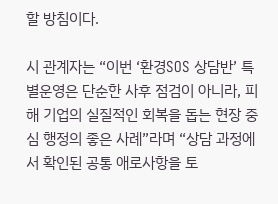할 방침이다.

시 관계자는 “이번 ‘환경SOS 상담반’ 특별운영은 단순한 사후 점검이 아니라, 피해 기업의 실질적인 회복을 돕는 현장 중심 행정의 좋은 사례”라며 “상담 과정에서 확인된 공통 애로사항을 토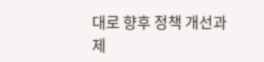대로 향후 정책 개선과 제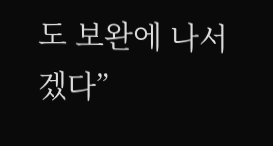도 보완에 나서겠다”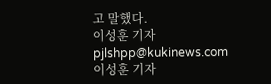고 말했다.
이성훈 기자
pjlshpp@kukinews.com
이성훈 기자